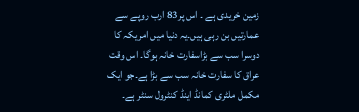زمین خریدی ہے ۔ اس پر83 ارب روپے سے عمارتیں بن رہی ہیں۔یہ دنیا میں امریکہ کا دوسرا سب سے بڑاسفارت خانہ ہوگا۔ اس وقت عراق کا سفارت خانہ سب سے بڑا ہے۔جو ایک مکمل ملٹری کمانڈ اینڈ کنٹرول سنٹر ہے۔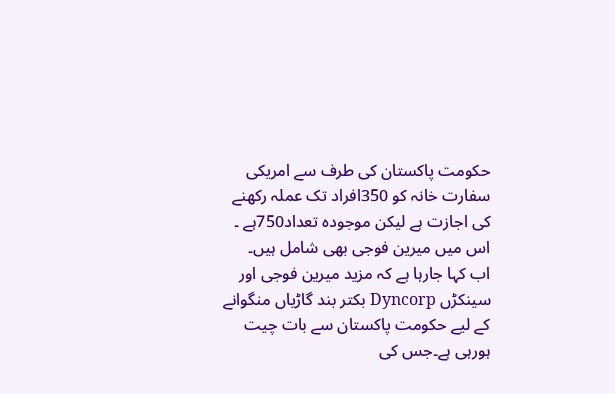حکومت پاکستان کی طرف سے امریکی سفارت خانہ کو 350افراد تک عملہ رکھنے کی اجازت ہے لیکن موجودہ تعداد750ہے ۔ اس میں میرین فوجی بھی شامل ہیں۔
اب کہا جارہا ہے کہ مزید میرین فوجی اور سینکڑں Dyncorp بکتر بند گاڑیاں منگوانے کے لیے حکومت پاکستان سے بات چیت ہورہی ہے۔جس کی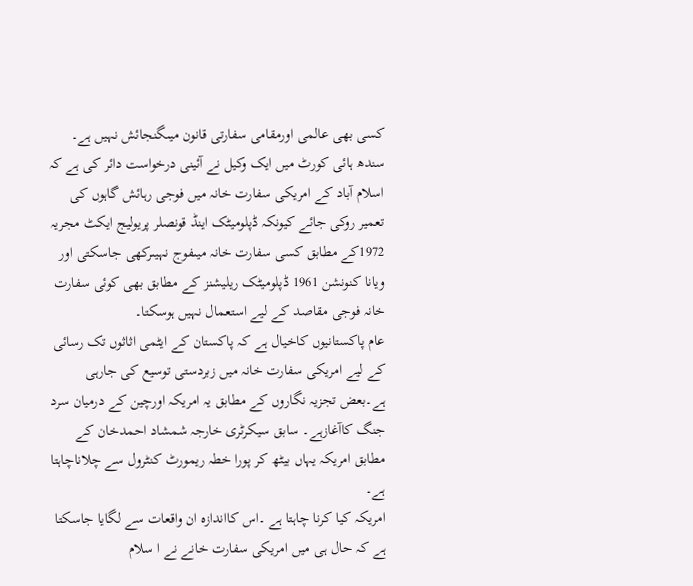کسی بھی عالمی اورمقامی سفارتی قانون میںگنجائش نہیں ہے۔
سندھ ہائی کورٹ میں ایک وکیل نے آئینی درخواست دائر کی ہے کہ اسلام آباد کے امریکی سفارت خانہ میں فوجی رہائش گاہوں کی تعمیر روکی جائے کیونکہ ڈپلومیٹک اینڈ قونصلر پریولیج ایکٹ مجریہ 1972کے مطابق کسی سفارت خانہ میںفوج نہیںرکھی جاسکتی اور ویانا کنونشن 1961 ڈپلومیٹک ریلیشنز کے مطابق بھی کوئی سفارت خانہ فوجی مقاصد کے لیے استعمال نہیں ہوسکتا۔
عام پاکستانیوں کاخیال ہے کہ پاکستان کے ایٹمی اثاثوں تک رسائی کے لیے امریکی سفارت خانہ میں زبردستی توسیع کی جارہی ہے۔بعض تجزیہ نگاروں کے مطابق یہ امریکہ اورچین کے درمیان سرد جنگ کاآغازہے۔ سابق سیکرٹری خارجہ شمشاد احمدخان کے مطابق امریکہ یہاں بیٹھ کر پورا خطہ ریمورٹ کنٹرول سے چلاناچاہتا ہے۔
امریکہ کیا کرنا چاہتا ہے ۔اس کااندازہ ان واقعات سے لگایا جاسکتا ہے کہ حال ہی میں امریکی سفارت خانے نے ا سلام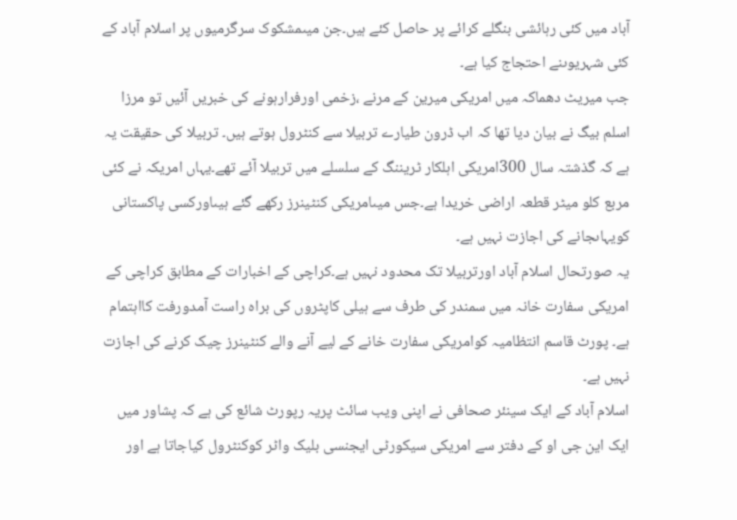آباد میں کئی رہائشی بنگلے کرائے پر حاصل کئے ہیں۔جن میںمشکوک سرگرمیوں پر اسلام آباد کے کئی شہریوںنے احتجاج کیا ہے۔
جب میریٹ دھماکہ میں امریکی میرین کے مرنے ،زخمی اورفرارہونے کی خبریں آئیں تو مرزا اسلم بیگ نے بیان دیا تھا کہ اب ڈرون طیارے تربیلا سے کنٹرول ہوتے ہیں۔ تربیلا کی حقیقت یہ ہے کہ گذشتہ سال 300امریکی اہلکار ٹریننگ کے سلسلے میں تربیلا آئے تھے۔یہاں امریکہ نے کئی مربع کلو میٹر قطعہ اراضی خریدا ہے۔جس میںامریکی کنٹینرز رکھے گئے ہیںاورکسی پاکستانی کویہاںجانے کی اجازت نہیں ہے۔
یہ صورتحال اسلام آباد اورتربیلا تک محدود نہیں ہے۔کراچی کے اخبارات کے مطابق کراچی کے امریکی سفارت خانہ میں سمندر کی طرف سے ہیلی کاپٹروں کی براہ راست آمدورفت کااہتمام ہے۔ پورٹ قاسم انتظامیہ کوامریکی سفارت خانے کے لیے آنے والے کنٹینرز چیک کرنے کی اجازت نہیں ہے۔
اسلام آباد کے ایک سینئر صحافی نے اپنی ویب سائٹ پریہ رپورٹ شائع کی ہے کہ پشاور میں ایک این جی او کے دفتر سے امریکی سیکورٹی ایجنسی بلیک واٹر کوکنٹرول کیاجاتا ہے اور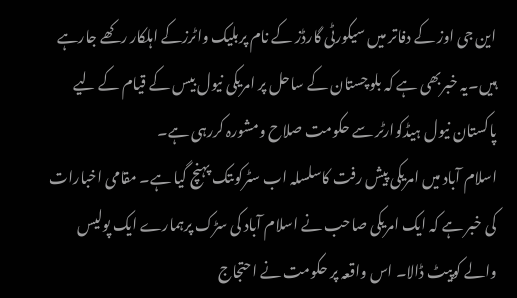این جی اوز کے دفاتر میں سیکورٹی گارڈز کے نام پربلیک واٹرزکے اہلکار رکھے جارہے ہیں۔یہ خبربھی ہے کہ بلوچستان کے ساحل پر امریکی نیول بیس کے قیام کے لیے پاکستان نیول ہیڈکوارٹر سے حکومت صلاح ومشورہ کررہی ہے۔
اسلام آباد میں امریکی پیش رفت کاسلسلہ اب سٹرکوںتک پہنچ گیا ہے۔ مقامی اخبارات کی خبر ہے کہ ایک امریکی صاحب نے اسلام آباد کی سڑک پرہمارے ایک پولیس والے کوپیٹ ڈالا۔ اس واقعہ پر حکومت نے احتجاج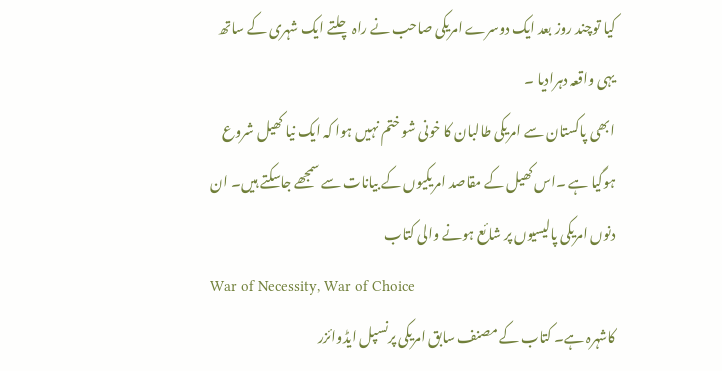کیا توچند روز بعد ایک دوسرے امریکی صاحب نے راہ چلتے ایک شہری کے ساتھ یہی واقعہ دہرادیا ۔
ابھی پاکستان سے امریکی طالبان کا خونی شو ختم نہیں ہوا کہ ایک نیا کھیل شروع ہوگیا ہے ۔اس کھیل کے مقاصد امریکیوں کے بیانات سے سمجھے جاسکتے ہیں۔ ان دنوں امریکی پالیسیوں پر شائع ہونے والی کتاب
War of Necessity, War of Choice
کاشہرہ ہے۔ کتاب کے مصنف سابق امریکی پرنسپل ایڈوائزر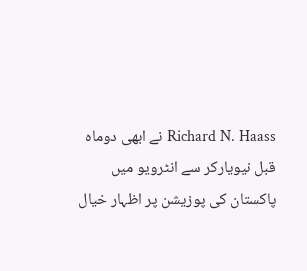Richard N. Haass نے ابھی دوماہ قبل نیویارکر سے انٹرویو میں پاکستان کی پوزیشن پر اظہار خیال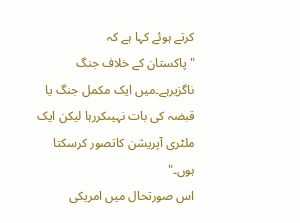کرتے ہوئے کہا ہے کہ
" پاکستان کے خلاف جنگ ناگزیرہے۔میں ایک مکمل جنگ یا قبضہ کی بات نہیںکررہا لیکن ایک ملٹری آپریشن کاتصور کرسکتا ہوں۔"
اس صورتحال میں امریکی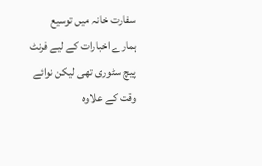سفارت خانہ میں توسیع ہمارے اخبارات کے لیے فرنٹ پیچ سٹوری تھی لیکن نوائے وقت کے علاوہ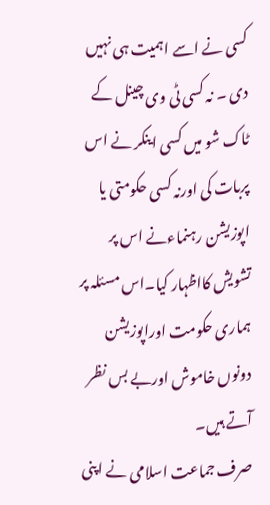کسی نے اسے اہمیت ہی نہیں دی ۔ نہ کسی ٹی وی چینل کے ٹاک شو میں کسی اینکر نے اس پربات کی اورنہ کسی حکومتی یا اپوزیشن رہنماءنے اس پر تشویش کااظہار کیا۔اس مسئلہ پر ہماری حکومت اوراپوزیشن دونوں خاموش اوربے بس نظر آتے ہیں۔
صرف جماعت اسلامی نے اپنی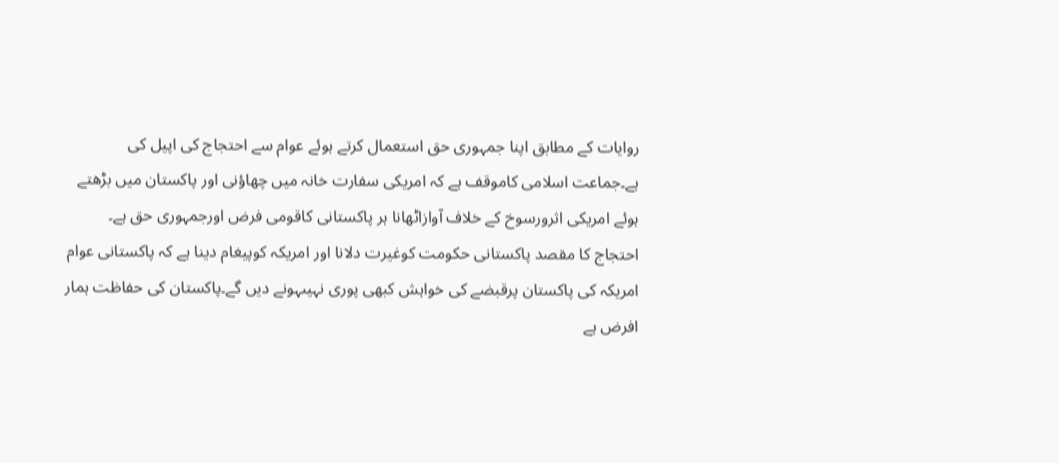روایات کے مطابق اپنا جمہوری حق استعمال کرتے ہوئے عوام سے احتجاج کی اپیل کی ہے۔جماعت اسلامی کاموقف ہے کہ امریکی سفارت خانہ میں چھاؤنی اور پاکستان میں بڑھتے ہوئے امریکی اثرورسوخ کے خلاف آوازاٹھانا ہر پاکستانی کاقومی فرض اورجمہوری حق ہے۔ احتجاج کا مقصد پاکستانی حکومت کوغیرت دلانا اور امریکہ کوپیغام دینا ہے کہ پاکستانی عوام امریکہ کی پاکستان پرقبضے کی خواہش کبھی پوری نہیںہونے دیں گے۔پاکستان کی حفاظت ہمار افرض ہے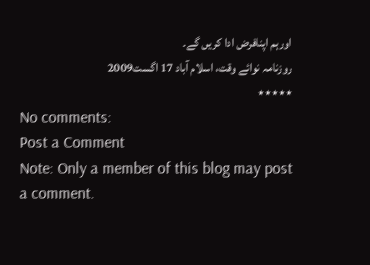اورہم اپنافرض ادا کریں گے۔
روزنامہ نوائے وقت، اسلام آباد 17 اگست2009
٭٭٭٭٭
No comments:
Post a Comment
Note: Only a member of this blog may post a comment.